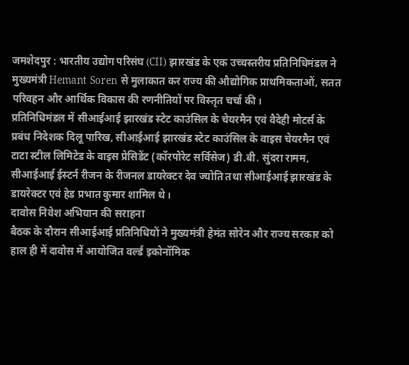जमशेदपुर : भारतीय उद्योग परिसंघ (CII) झारखंड के एक उच्चस्तरीय प्रतिनिधिमंडल ने मुख्यमंत्री Hemant Soren से मुलाकात कर राज्य की औद्योगिक प्राथमिकताओं, सतत परिवहन और आर्थिक विकास की रणनीतियों पर विस्तृत चर्चा की।
प्रतिनिधिमंडल में सीआईआई झारखंड स्टेट काउंसिल के चेयरमैन एवं वैदेही मोटर्स के प्रबंध निदेशक दिलू पारिख, सीआईआई झारखंड स्टेट काउंसिल के वाइस चेयरमैन एवं टाटा स्टील लिमिटेड के वाइस प्रेसिडेंट (कॉरपोरेट सर्विसेज) डी.बी. सुंदरा रामम, सीआईआई ईस्टर्न रीजन के रीजनल डायरेक्टर देव ज्योति तथा सीआईआई झारखंड के डायरेक्टर एवं हेड प्रभात कुमार शामिल थे।
दावोस निवेश अभियान की सराहना
बैठक के दौरान सीआईआई प्रतिनिधियों ने मुख्यमंत्री हेमंत सोरेन और राज्य सरकार को हाल ही में दावोस में आयोजित वर्ल्ड इकोनॉमिक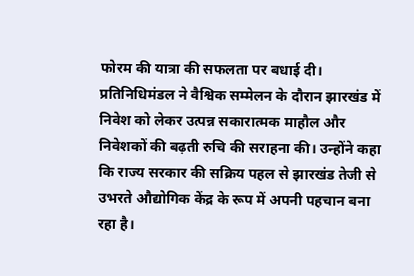फोरम की यात्रा की सफलता पर बधाई दी। प्रतिनिधिमंडल ने वैश्विक सम्मेलन के दौरान झारखंड में निवेश को लेकर उत्पन्न सकारात्मक माहौल और निवेशकों की बढ़ती रुचि की सराहना की। उन्होंने कहा कि राज्य सरकार की सक्रिय पहल से झारखंड तेजी से उभरते औद्योगिक केंद्र के रूप में अपनी पहचान बना रहा है।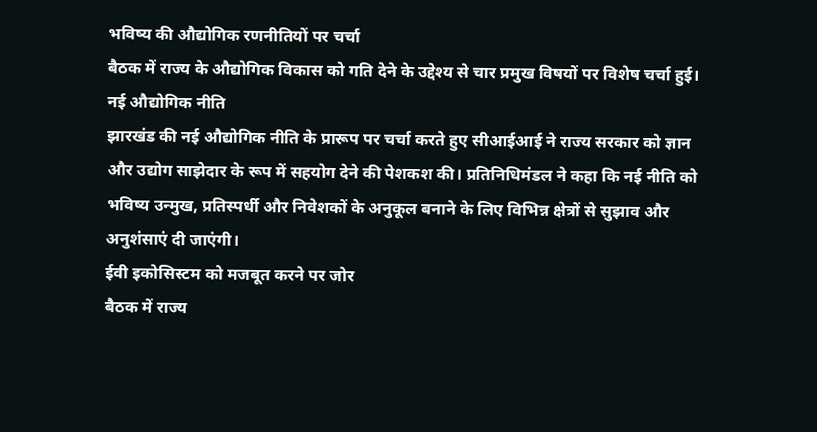भविष्य की औद्योगिक रणनीतियों पर चर्चा
बैठक में राज्य के औद्योगिक विकास को गति देने के उद्देश्य से चार प्रमुख विषयों पर विशेष चर्चा हुई।
नई औद्योगिक नीति
झारखंड की नई औद्योगिक नीति के प्रारूप पर चर्चा करते हुए सीआईआई ने राज्य सरकार को ज्ञान और उद्योग साझेदार के रूप में सहयोग देने की पेशकश की। प्रतिनिधिमंडल ने कहा कि नई नीति को भविष्य उन्मुख, प्रतिस्पर्धी और निवेशकों के अनुकूल बनाने के लिए विभिन्न क्षेत्रों से सुझाव और अनुशंसाएं दी जाएंगी।
ईवी इकोसिस्टम को मजबूत करने पर जोर
बैठक में राज्य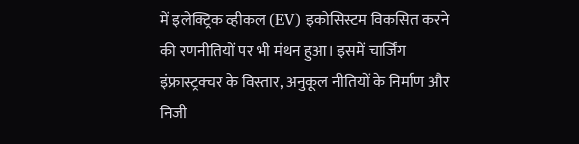में इलेक्ट्रिक व्हीकल (EV) इकोसिस्टम विकसित करने की रणनीतियों पर भी मंथन हुआ। इसमें चार्जिंग इंफ्रास्ट्रक्चर के विस्तार, अनुकूल नीतियों के निर्माण और निजी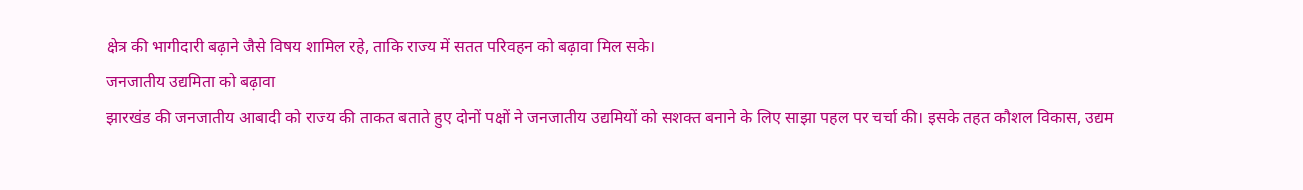क्षेत्र की भागीदारी बढ़ाने जैसे विषय शामिल रहे, ताकि राज्य में सतत परिवहन को बढ़ावा मिल सके।
जनजातीय उद्यमिता को बढ़ावा
झारखंड की जनजातीय आबादी को राज्य की ताकत बताते हुए दोनों पक्षों ने जनजातीय उद्यमियों को सशक्त बनाने के लिए साझा पहल पर चर्चा की। इसके तहत कौशल विकास, उद्यम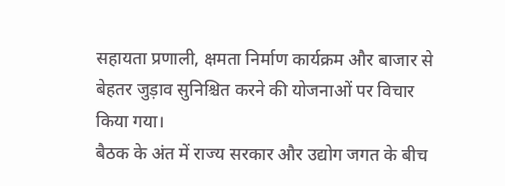सहायता प्रणाली, क्षमता निर्माण कार्यक्रम और बाजार से बेहतर जुड़ाव सुनिश्चित करने की योजनाओं पर विचार किया गया।
बैठक के अंत में राज्य सरकार और उद्योग जगत के बीच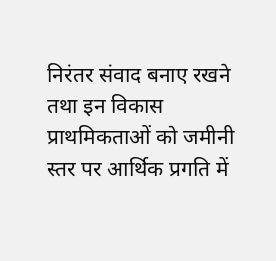निरंतर संवाद बनाए रखने तथा इन विकास प्राथमिकताओं को जमीनी स्तर पर आर्थिक प्रगति में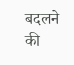बदलने की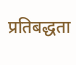प्रतिबद्धता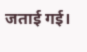जताई गई।